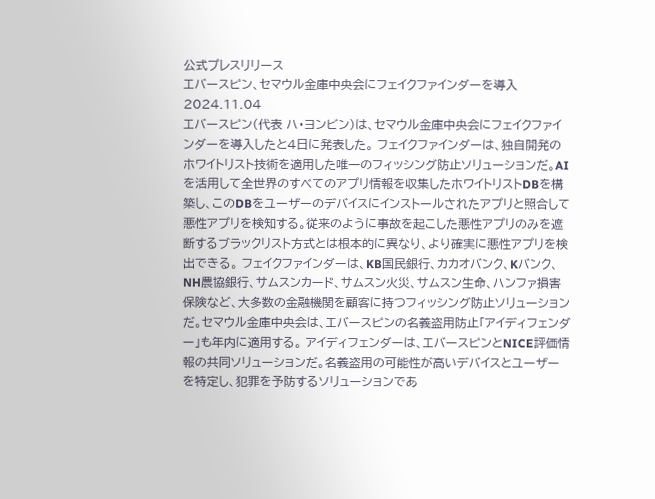公式プレスリリース
エバースピン、セマウル金庫中央会にフェイクファインダーを導入
2024.11.04
エバースピン(代表 ハ・ヨンビン)は、セマウル金庫中央会にフェイクファインダーを導入したと4日に発表した。 フェイクファインダーは、独自開発のホワイトリスト技術を適用した唯一のフィッシング防止ソリューションだ。AIを活用して全世界のすべてのアプリ情報を収集したホワイトリストDBを構築し、このDBをユーザーのデバイスにインストールされたアプリと照合して悪性アプリを検知する。従来のように事故を起こした悪性アプリのみを遮断するブラックリスト方式とは根本的に異なり、より確実に悪性アプリを検出できる。 フェイクファインダーは、KB国民銀行、カカオバンク、Kバンク、NH農協銀行、サムスンカード、サムスン火災、サムスン生命、ハンファ損害保険など、大多数の金融機関を顧客に持つフィッシング防止ソリューションだ。セマウル金庫中央会は、エバースピンの名義盗用防止「アイディフェンダー」も年内に適用する。 アイディフェンダーは、エバースピンとNICE評価情報の共同ソリューションだ。名義盗用の可能性が高いデバイスとユーザーを特定し、犯罪を予防するソリューションであ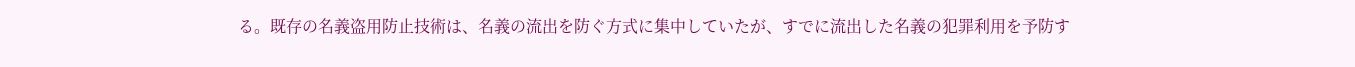る。既存の名義盗用防止技術は、名義の流出を防ぐ方式に集中していたが、すでに流出した名義の犯罪利用を予防す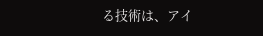る技術は、アイ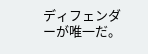ディフェンダーが唯一だ。